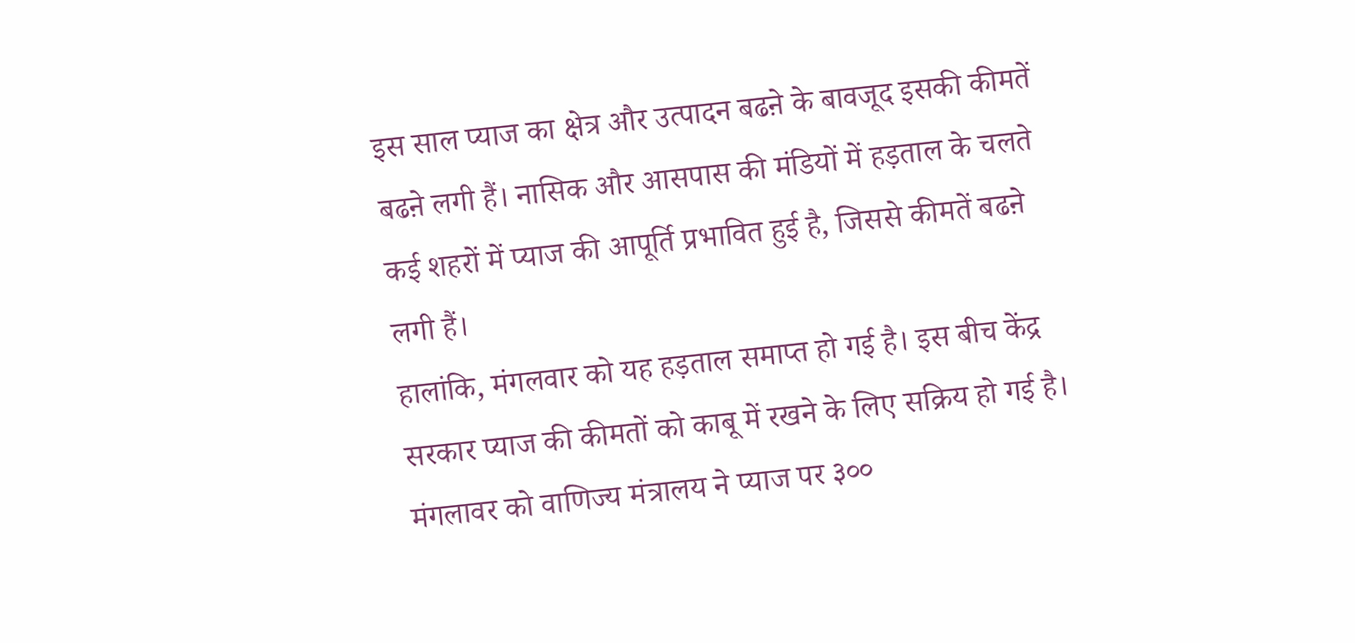इस साल प्याज का क्षेत्र और उत्पादन बढऩे के बावजूद इसकी कीमतें बढऩे लगी हैं। नासिक और आसपास की मंडियों में हड़ताल के चलते कई शहरों में प्याज की आपूर्ति प्रभावित हुई है, जिससे कीमतें बढऩे लगी हैं।
हालांकि, मंगलवार को यह हड़ताल समाप्त हो गई है। इस बीच केंद्र सरकार प्याज की कीमतों को काबू में रखने के लिए सक्रिय हो गई है। मंगलावर को वाणिज्य मंत्रालय ने प्याज पर ३००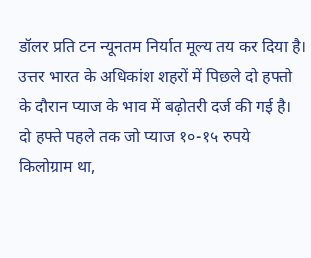डॉलर प्रति टन न्यूनतम निर्यात मूल्य तय कर दिया है।
उत्तर भारत के अधिकांश शहरों में पिछले दो हफ्तो के दौरान प्याज के भाव में बढ़ोतरी दर्ज की गई है। दो हफ्ते पहले तक जो प्याज १०-१५ रुपये किलोग्राम था,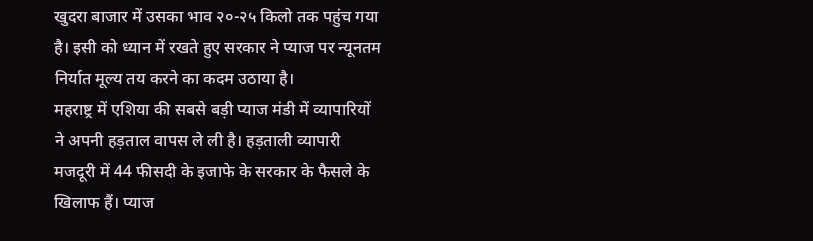खुदरा बाजार में उसका भाव २०-२५ किलो तक पहुंच गया है। इसी को ध्यान में रखते हुए सरकार ने प्याज पर न्यूनतम निर्यात मूल्य तय करने का कदम उठाया है।
महराष्ट्र में एशिया की सबसे बड़ी प्याज मंडी में व्यापारियों ने अपनी हड़ताल वापस ले ली है। हड़ताली व्यापारी मजदूरी में 44 फीसदी के इजाफे के सरकार के फैसले के खिलाफ हैं। प्याज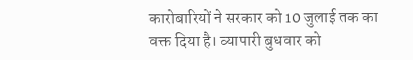कारोबारियों ने सरकार को 10 जुलाई तक का वक्त दिया है। व्यापारी बुधवार को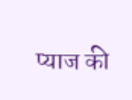प्याज की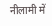नीलामी में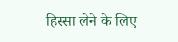हिस्सा लेने के लिए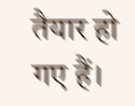तैयार हो गए हैं।